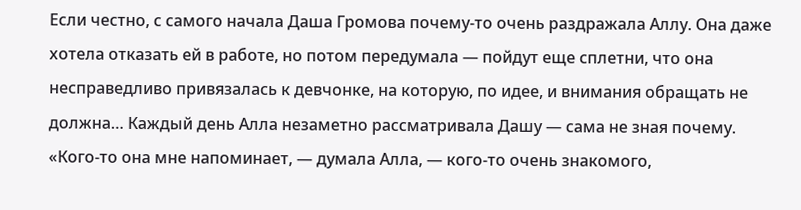Если честно, с самого начала Даша Громова почему-то очень раздражала Аллу. Она даже хотела отказать ей в работе, но потом передумала — пойдут еще сплетни, что она несправедливо привязалась к девчонке, на которую, по идее, и внимания обращать не должна… Каждый день Алла незаметно рассматривала Дашу — сама не зная почему. «Кого-то она мне напоминает, — думала Алла, — кого-то очень знакомого,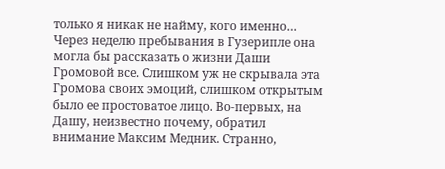только я никак не найму, кого именно… Через неделю пребывания в Гузерипле она могла бы рассказать о жизни Даши Громовой все. Слишком уж не скрывала эта Громова своих эмоций, слишком открытым было ее простоватое лицо. Во-первых, на Дашу, неизвестно почему, обратил внимание Максим Медник. Странно,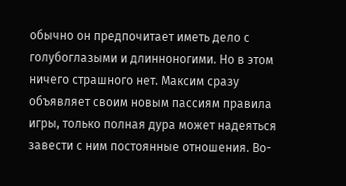обычно он предпочитает иметь дело с голубоглазыми и длинноногими. Но в этом ничего страшного нет. Максим сразу объявляет своим новым пассиям правила игры, только полная дура может надеяться завести с ним постоянные отношения. Во-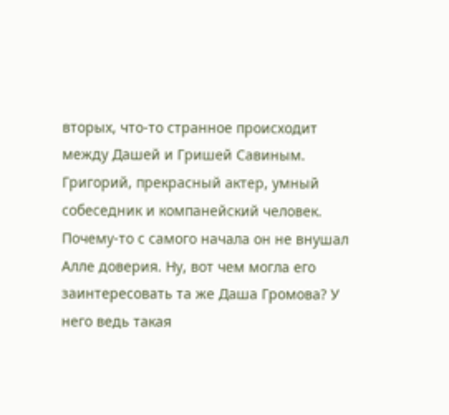вторых, что-то странное происходит между Дашей и Гришей Савиным. Григорий, прекрасный актер, умный собеседник и компанейский человек. Почему-то с самого начала он не внушал Алле доверия. Ну, вот чем могла его заинтересовать та же Даша Громова? У него ведь такая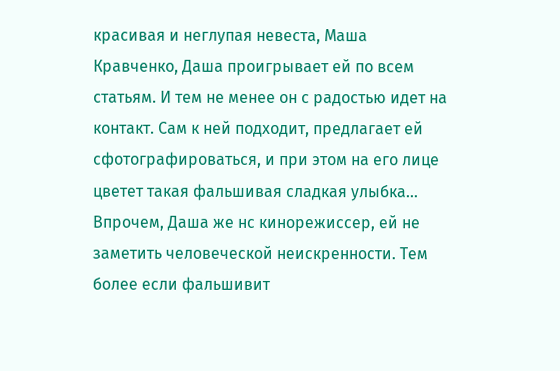красивая и неглупая невеста, Маша Кравченко, Даша проигрывает ей по всем статьям. И тем не менее он с радостью идет на контакт. Сам к ней подходит, предлагает ей сфотографироваться, и при этом на его лице цветет такая фальшивая сладкая улыбка… Впрочем, Даша же нс кинорежиссер, ей не заметить человеческой неискренности. Тем более если фальшивит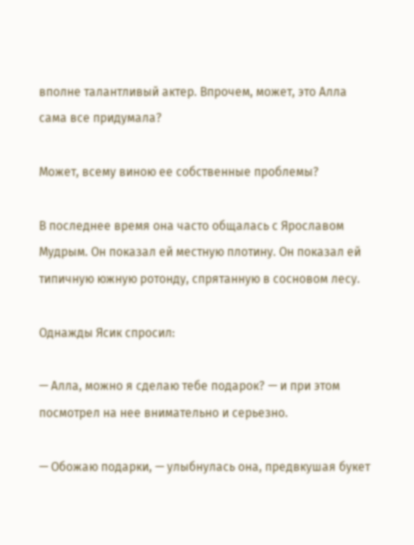вполне талантливый актер. Впрочем, может, это Алла сама все придумала?

Может, всему виною ее собственные проблемы?

В последнее время она часто общалась с Ярославом Мудрым. Он показал ей местную плотину. Он показал ей типичную южную ротонду, спрятанную в сосновом лесу.

Однажды Ясик спросил:

— Алла, можно я сделаю тебе подарок? — и при этом посмотрел на нее внимательно и серьезно.

— Обожаю подарки, — улыбнулась она, предвкушая букет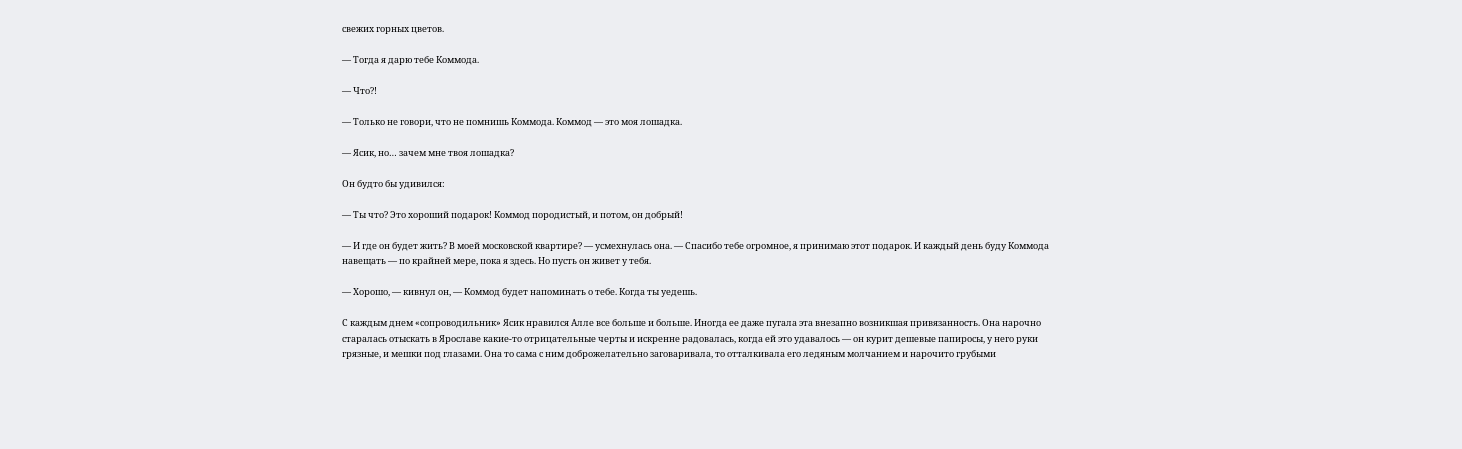свежих горных цветов.

— Тогда я дарю тебе Коммода.

— Что?!

— Только не говори, что не помнишь Коммода. Коммод — это моя лошадка.

— Ясик, но… зачем мне твоя лошадка?

Он будто бы удивился:

— Ты что? Это хороший подарок! Коммод породистый, и потом, он добрый!

— И где он будет жить? В моей московской квартире? — усмехнулась она. — Спасибо тебе огромное, я принимаю этот подарок. И каждый день буду Коммода навещать — по крайней мере, пока я здесь. Но пусть он живет у тебя.

— Хорошо, — кивнул он, — Коммод будет напоминать о тебе. Когда ты уедешь.

С каждым днем «сопроводильник» Ясик нравился Алле все больше и больше. Иногда ее даже пугала эта внезапно возникшая привязанность. Она нарочно старалась отыскать в Ярославе какие-то отрицательные черты и искренне радовалась, когда ей это удавалось — он курит дешевые папиросы, у него руки грязные, и мешки под глазами. Она то сама с ним доброжелательно заговаривала, то отталкивала его ледяным молчанием и нарочито грубыми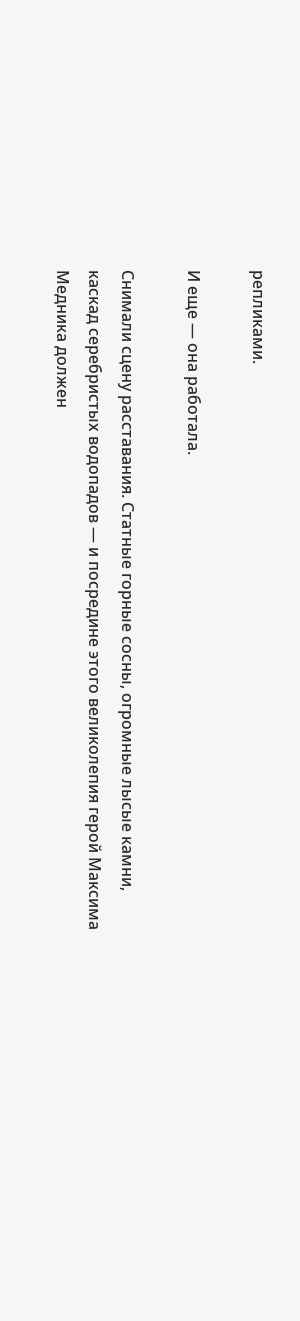репликами.

И еще — она работала.

Снимали сцену расставания. Статные горные сосны, огромные лысые камни, каскад серебристых водопадов — и посредине этого великолепия герой Максима Медника должен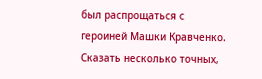был распрощаться с героиней Машки Кравченко. Сказать несколько точных,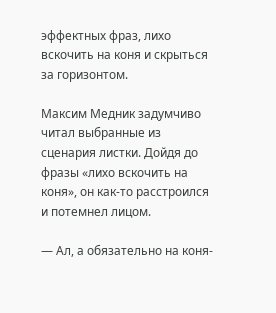эффектных фраз, лихо вскочить на коня и скрыться за горизонтом.

Максим Медник задумчиво читал выбранные из сценария листки. Дойдя до фразы «лихо вскочить на коня», он как-то расстроился и потемнел лицом.

— Ал, а обязательно на коня-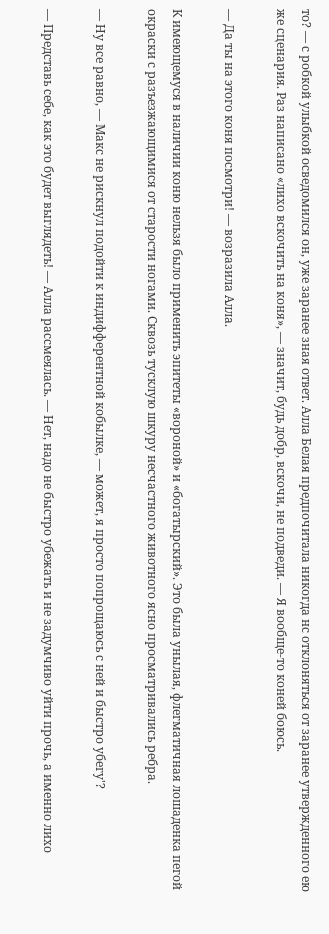то? — с робкой улыбкой осведомился он, уже заранее зная ответ. Алла Белая предпочитала никогда нс отклоняться от заранее утвержденного ею же сценария. Раз написано «лихо вскочить на коня», — значит, будь добр, вскочи, не подведи. — Я вообще-то коней боюсь.

— Да ты на этого коня посмотри! — возразила Aллa.

К имеющемуся в наличии коню нельзя было применить эпитеты «вороной» и «богатырский». Это была унылая, флегматичная лошаденка пегой окраски с разъезжающимися от старости ногами. Сквозь тусклую шкуру несчастного животного ясно просматривались ребра.

— Ну все равно, — Макс не рискнул подойти к индифферентной кобылке, — может, я просто попрощаюсь с ней и быстро убегу'?

— Представь себе, как это будет выглядеть! — Алла рассмеялась. — Нет, надо не быстро убежать и не задумчиво уйти прочь, а именно лихо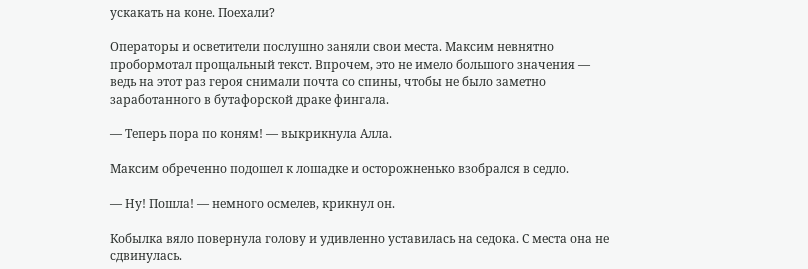ускакать на коне. Поехали?

Операторы и осветители послушно заняли свои места. Максим невнятно пробормотал прощальный текст. Впрочем, это не имело большого значения — ведь на этот раз героя снимали почта со спины, чтобы не было заметно заработанного в бутафорской драке фингала.

— Теперь пора по коням! — выкрикнула Алла.

Максим обреченно подошел к лошадке и осторожненько взобрался в седло.

— Ну! Пошла! — немного осмелев, крикнул он.

Кобылка вяло повернула голову и удивленно уставилась на седока. С места она не сдвинулась.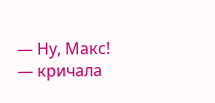— Ну, Макс! — кричала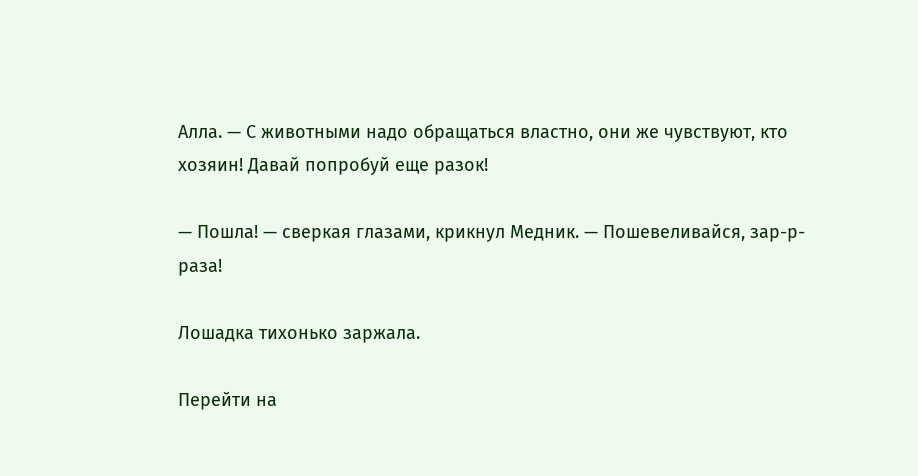Алла. — С животными надо обращаться властно, они же чувствуют, кто хозяин! Давай попробуй еще разок!

— Пошла! — сверкая глазами, крикнул Медник. — Пошевеливайся, зар-р-раза!

Лошадка тихонько заржала.

Перейти на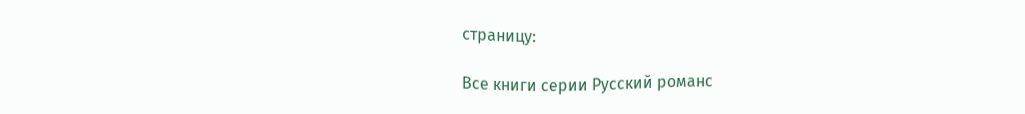страницу:

Все книги серии Русский романс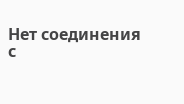Нет соединения с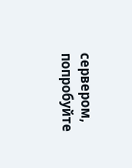сервером, попробуйте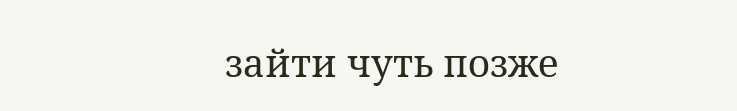зайти чуть позже